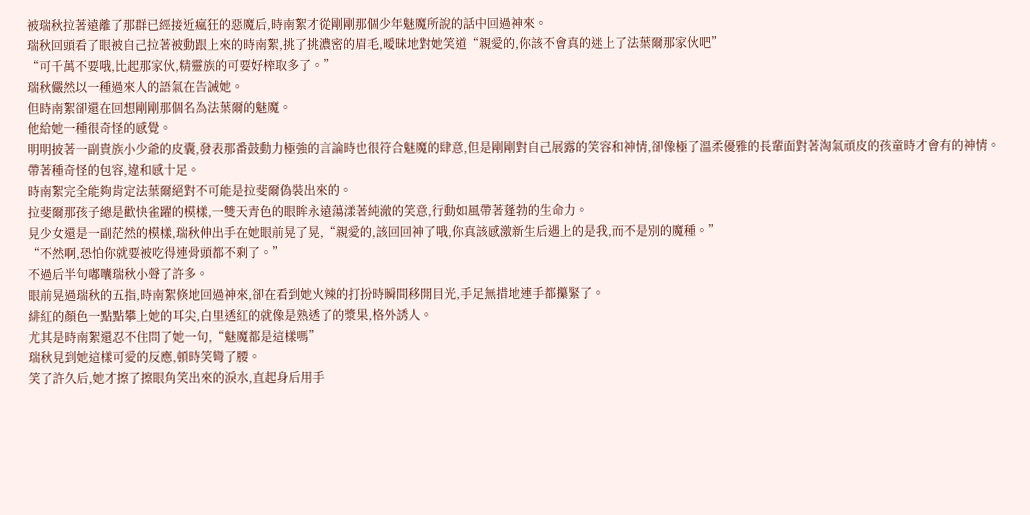被瑞秋拉著遠離了那群已經接近瘋狂的惡魔后,時南絮才從剛剛那個少年魅魔所說的話中回過神來。
瑞秋回頭看了眼被自己拉著被動跟上來的時南絮,挑了挑濃密的眉毛,曖昧地對她笑道“親愛的,你該不會真的迷上了法葉爾那家伙吧”
“可千萬不要哦,比起那家伙,精靈族的可要好榨取多了。”
瑞秋儼然以一種過來人的語氣在告誡她。
但時南絮卻還在回想剛剛那個名為法葉爾的魅魔。
他給她一種很奇怪的感覺。
明明披著一副貴族小少爺的皮囊,發表那番鼓動力極強的言論時也很符合魅魔的肆意,但是剛剛對自己展露的笑容和神情,卻像極了溫柔優雅的長輩面對著淘氣頑皮的孩童時才會有的神情。
帶著種奇怪的包容,違和感十足。
時南絮完全能夠肯定法葉爾絕對不可能是拉斐爾偽裝出來的。
拉斐爾那孩子總是歡快雀躍的模樣,一雙天青色的眼眸永遠蕩漾著純澈的笑意,行動如風帶著蓬勃的生命力。
見少女還是一副茫然的模樣,瑞秋伸出手在她眼前晃了晃,“親愛的,該回回神了哦,你真該感激新生后遇上的是我,而不是別的魔種。”
“不然啊,恐怕你就要被吃得連骨頭都不剩了。”
不過后半句嘟囔瑞秋小聲了許多。
眼前晃過瑞秋的五指,時南絮倏地回過神來,卻在看到她火辣的打扮時瞬間移開目光,手足無措地連手都攥緊了。
緋紅的顏色一點點攀上她的耳尖,白里透紅的就像是熟透了的漿果,格外誘人。
尤其是時南絮還忍不住問了她一句,“魅魔都是這樣嗎”
瑞秋見到她這樣可愛的反應,頓時笑彎了腰。
笑了許久后,她才擦了擦眼角笑出來的淚水,直起身后用手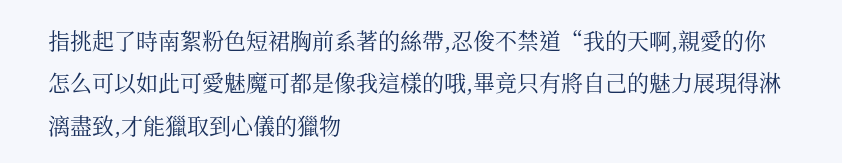指挑起了時南絮粉色短裙胸前系著的絲帶,忍俊不禁道“我的天啊,親愛的你怎么可以如此可愛魅魔可都是像我這樣的哦,畢竟只有將自己的魅力展現得淋漓盡致,才能獵取到心儀的獵物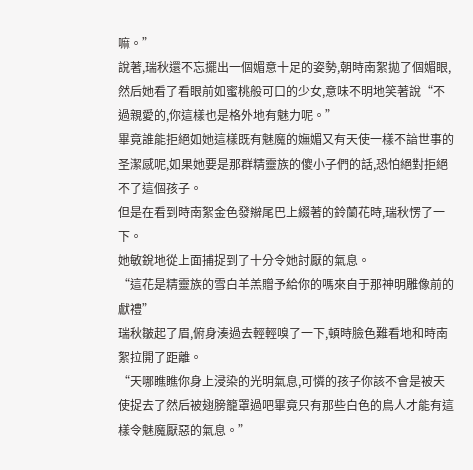嘛。”
說著,瑞秋還不忘擺出一個媚意十足的姿勢,朝時南絮拋了個媚眼,然后她看了看眼前如蜜桃般可口的少女,意味不明地笑著說“不過親愛的,你這樣也是格外地有魅力呢。”
畢竟誰能拒絕如她這樣既有魅魔的嫵媚又有天使一樣不諳世事的圣潔感呢,如果她要是那群精靈族的傻小子們的話,恐怕絕對拒絕不了這個孩子。
但是在看到時南絮金色發辮尾巴上綴著的鈴蘭花時,瑞秋愣了一下。
她敏銳地從上面捕捉到了十分令她討厭的氣息。
“這花是精靈族的雪白羊羔贈予給你的嗎來自于那神明雕像前的獻禮”
瑞秋皺起了眉,俯身湊過去輕輕嗅了一下,頓時臉色難看地和時南絮拉開了距離。
“天哪瞧瞧你身上浸染的光明氣息,可憐的孩子你該不會是被天使捉去了然后被翅膀籠罩過吧畢竟只有那些白色的鳥人才能有這樣令魅魔厭惡的氣息。”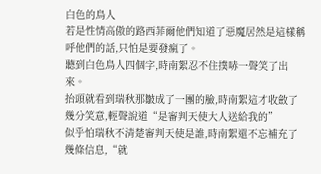白色的鳥人
若是性情高傲的路西菲爾他們知道了惡魔居然是這樣稱呼他們的話,只怕是要發瘋了。
聽到白色鳥人四個字,時南絮忍不住撲哧一聲笑了出來。
抬頭就看到瑞秋那皺成了一團的臉,時南絮這才收斂了幾分笑意,輕聲說道“是審判天使大人送給我的”
似乎怕瑞秋不清楚審判天使是誰,時南絮還不忘補充了幾條信息,“就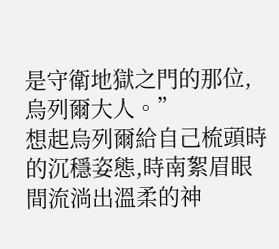是守衛地獄之門的那位,烏列爾大人。”
想起烏列爾給自己梳頭時的沉穩姿態,時南絮眉眼間流淌出溫柔的神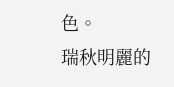色。
瑞秋明麗的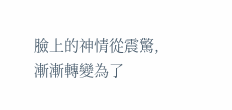臉上的神情從震驚,漸漸轉變為了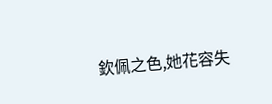欽佩之色,她花容失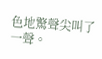色地驚聲尖叫了一聲。